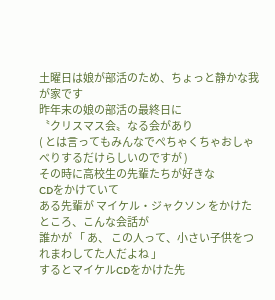土曜日は娘が部活のため、ちょっと静かな我が家です
昨年末の娘の部活の最終日に
〝クリスマス会〟なる会があり
( とは言ってもみんなでぺちゃくちゃおしゃべりするだけらしいのですが )
その時に高校生の先輩たちが好きな
CDをかけていて
ある先輩が マイケル・ジャクソン をかけたところ、こんな会話が
誰かが 「 あ、 この人って、小さい子供をつれまわしてた人だよね 」
するとマイケルCDをかけた先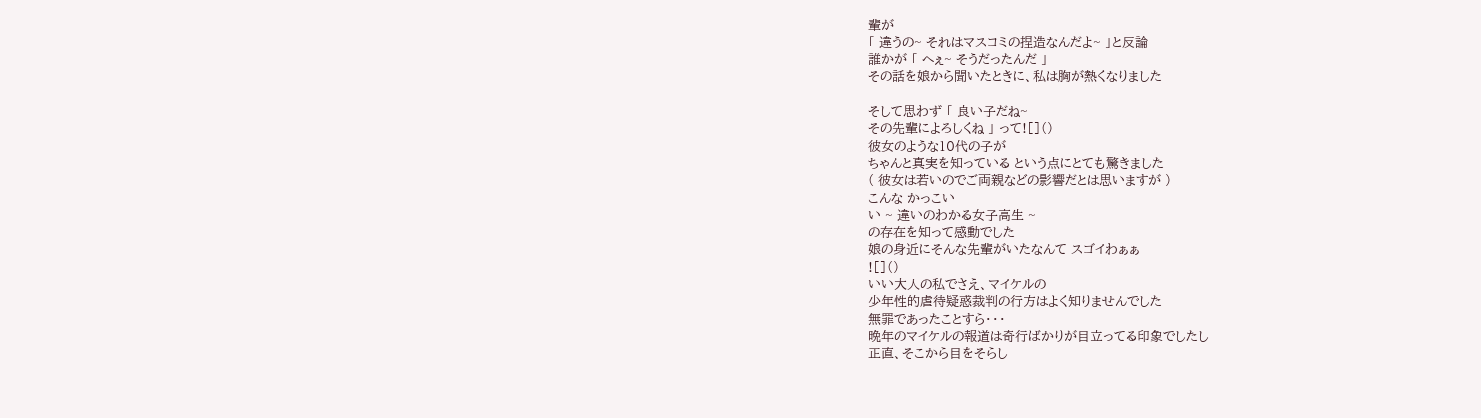輩が
「 違うの~ それはマスコミの捏造なんだよ~ 」と反論
誰かが 「 へぇ~ そうだったんだ 」
その話を娘から聞いたときに、私は胸が熱くなりました

そして思わず 「 良い子だね~
その先輩によろしくね 」 って![]()
彼女のような10代の子が
ちゃんと真実を知っている という点にとても驚きました
( 彼女は若いのでご両親などの影響だとは思いますが )
こんな かっこい
い ~ 違いのわかる女子高生 ~
の存在を知って感動でした
娘の身近にそんな先輩がいたなんて スゴイわぁぁ
![]()
いい大人の私でさえ、マイケルの
少年性的虐待疑惑裁判の行方はよく知りませんでした
無罪であったことすら・・・
晩年のマイケルの報道は奇行ばかりが目立ってる印象でしたし
正直、そこから目をそらし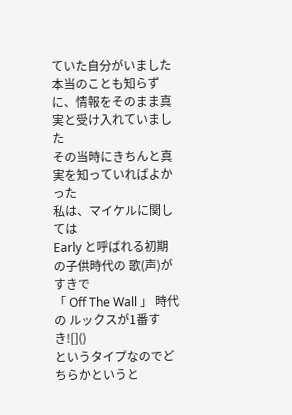ていた自分がいました
本当のことも知らずに、情報をそのまま真実と受け入れていました
その当時にきちんと真実を知っていればよかった
私は、マイケルに関しては
Early と呼ばれる初期の子供時代の 歌(声)がすきで
「 Off The Wall 」 時代の ルックスが1番すき![]()
というタイプなのでどちらかというと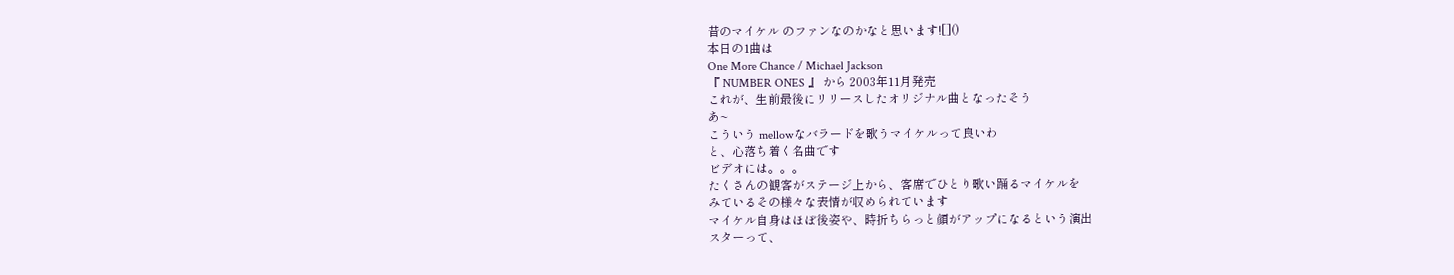昔のマイケル のファンなのかなと思います![]()
本日の1曲は
One More Chance / Michael Jackson
『 NUMBER ONES 』 から 2003年11月発売
これが、生前最後にリリースしたオリジナル曲となったそう
あ~
こういう mellowなバラードを歌うマイケルって良いわ
と、心落ち着く名曲です
ビデオには。。。
たくさんの観客がステージ上から、客席でひとり歌い踊るマイケルを
みているその様々な表情が収められています
マイケル自身はほぼ後姿や、時折ちらっと顔がアップになるという演出
スターって、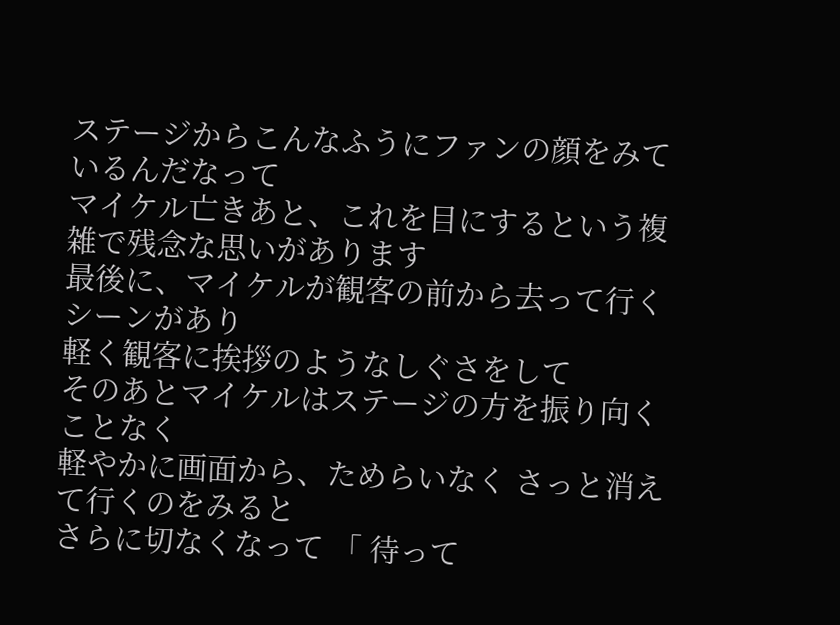ステージからこんなふうにファンの顔をみているんだなって
マイケル亡きあと、これを目にするという複雑で残念な思いがあります
最後に、マイケルが観客の前から去って行くシーンがあり
軽く観客に挨拶のようなしぐさをして
そのあとマイケルはステージの方を振り向くことなく
軽やかに画面から、ためらいなく さっと消えて行くのをみると
さらに切なくなって 「 待って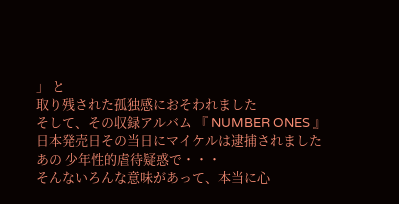」 と
取り残された孤独感におそわれました
そして、その収録アルバム 『 NUMBER ONES 』
日本発売日その当日にマイケルは逮捕されました
あの 少年性的虐待疑惑で・・・
そんないろんな意味があって、本当に心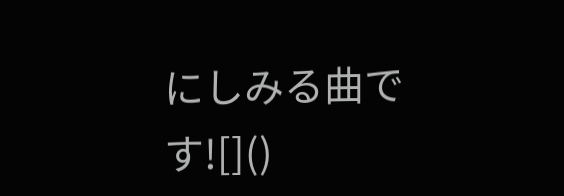にしみる曲です![]()